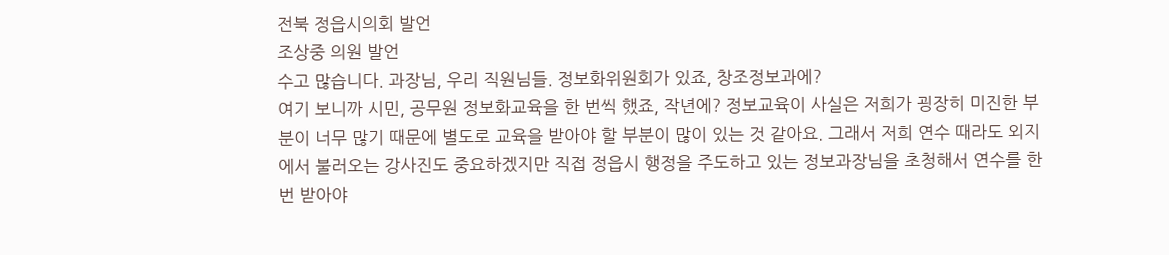전북 정읍시의회 발언
조상중 의원 발언
수고 많습니다. 과장님, 우리 직원님들. 정보화위원회가 있죠, 창조정보과에?
여기 보니까 시민, 공무원 정보화교육을 한 번씩 했죠, 작년에? 정보교육이 사실은 저희가 굉장히 미진한 부분이 너무 많기 때문에 별도로 교육을 받아야 할 부분이 많이 있는 것 같아요. 그래서 저희 연수 때라도 외지에서 불러오는 강사진도 중요하겠지만 직접 정읍시 행정을 주도하고 있는 정보과장님을 초청해서 연수를 한번 받아야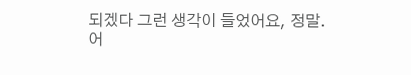되겠다 그런 생각이 들었어요, 정말.
어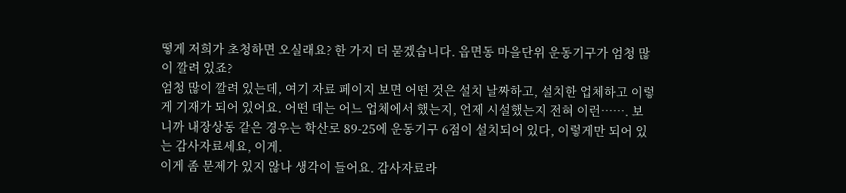떻게 저희가 초청하면 오실래요? 한 가지 더 묻겠습니다. 읍면동 마을단위 운동기구가 엄청 많이 깔려 있죠?
엄청 많이 깔려 있는데, 여기 자료 페이지 보면 어떤 것은 설치 날짜하고, 설치한 업체하고 이렇게 기재가 되어 있어요. 어떤 데는 어느 업체에서 했는지, 언제 시설했는지 전혀 이런……. 보니까 내장상동 같은 경우는 학산로 89-25에 운동기구 6점이 설치되어 있다, 이렇게만 되어 있는 감사자료세요, 이게.
이게 좀 문제가 있지 않나 생각이 들어요. 감사자료라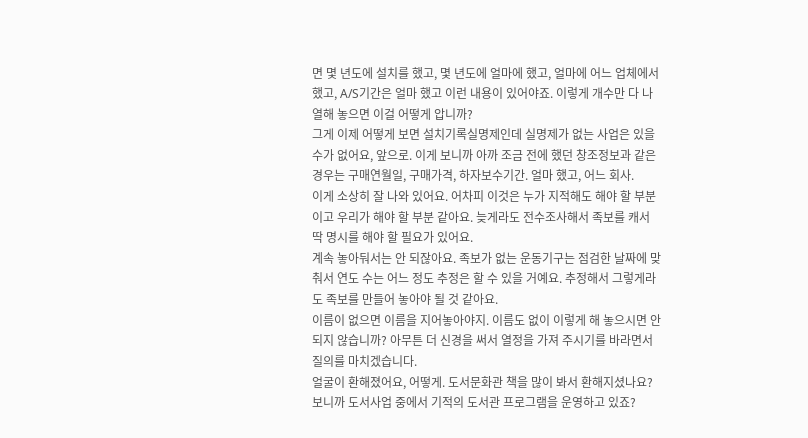면 몇 년도에 설치를 했고, 몇 년도에 얼마에 했고, 얼마에 어느 업체에서 했고, A/S기간은 얼마 했고 이런 내용이 있어야죠. 이렇게 개수만 다 나열해 놓으면 이걸 어떻게 압니까?
그게 이제 어떻게 보면 설치기록실명제인데 실명제가 없는 사업은 있을 수가 없어요, 앞으로. 이게 보니까 아까 조금 전에 했던 창조정보과 같은 경우는 구매연월일, 구매가격, 하자보수기간. 얼마 했고, 어느 회사.
이게 소상히 잘 나와 있어요. 어차피 이것은 누가 지적해도 해야 할 부분이고 우리가 해야 할 부분 같아요. 늦게라도 전수조사해서 족보를 캐서 딱 명시를 해야 할 필요가 있어요.
계속 놓아둬서는 안 되잖아요. 족보가 없는 운동기구는 점검한 날짜에 맞춰서 연도 수는 어느 정도 추정은 할 수 있을 거예요. 추정해서 그렇게라도 족보를 만들어 놓아야 될 것 같아요.
이름이 없으면 이름을 지어놓아야지. 이름도 없이 이렇게 해 놓으시면 안 되지 않습니까? 아무튼 더 신경을 써서 열정을 가져 주시기를 바라면서 질의를 마치겠습니다.
얼굴이 환해졌어요, 어떻게. 도서문화관 책을 많이 봐서 환해지셨나요? 보니까 도서사업 중에서 기적의 도서관 프로그램을 운영하고 있죠?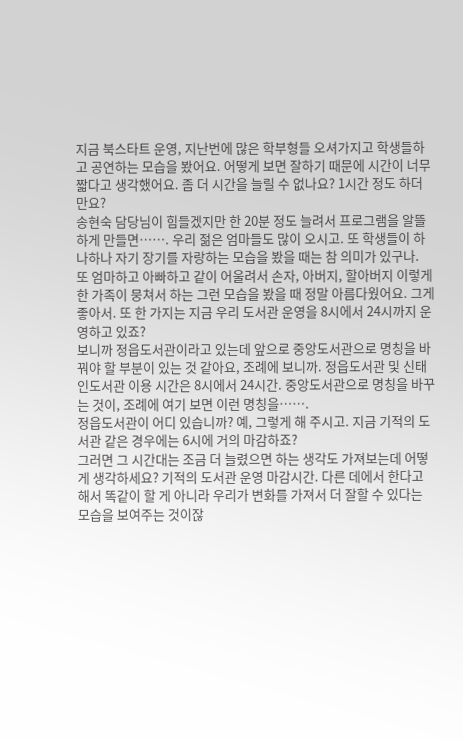지금 북스타트 운영, 지난번에 많은 학부형들 오셔가지고 학생들하고 공연하는 모습을 봤어요. 어떻게 보면 잘하기 때문에 시간이 너무 짧다고 생각했어요. 좀 더 시간을 늘릴 수 없나요? 1시간 정도 하더만요?
송현숙 담당님이 힘들겠지만 한 20분 정도 늘려서 프로그램을 알뜰하게 만들면……. 우리 젊은 엄마들도 많이 오시고. 또 학생들이 하나하나 자기 장기를 자랑하는 모습을 봤을 때는 참 의미가 있구나.
또 엄마하고 아빠하고 같이 어울려서 손자, 아버지, 할아버지 이렇게 한 가족이 뭉쳐서 하는 그런 모습을 봤을 때 정말 아름다웠어요. 그게 좋아서. 또 한 가지는 지금 우리 도서관 운영을 8시에서 24시까지 운영하고 있죠?
보니까 정읍도서관이라고 있는데 앞으로 중앙도서관으로 명칭을 바꿔야 할 부분이 있는 것 같아요, 조례에 보니까. 정읍도서관 및 신태인도서관 이용 시간은 8시에서 24시간. 중앙도서관으로 명칭을 바꾸는 것이, 조례에 여기 보면 이런 명칭을…….
정읍도서관이 어디 있습니까? 예, 그렇게 해 주시고. 지금 기적의 도서관 같은 경우에는 6시에 거의 마감하죠?
그러면 그 시간대는 조금 더 늘렸으면 하는 생각도 가져보는데 어떻게 생각하세요? 기적의 도서관 운영 마감시간. 다른 데에서 한다고 해서 똑같이 할 게 아니라 우리가 변화를 가져서 더 잘할 수 있다는 모습을 보여주는 것이잖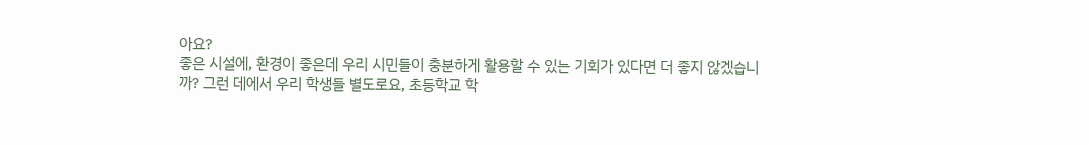아요?
좋은 시설에, 환경이 좋은데 우리 시민들이 충분하게 활용할 수 있는 기회가 있다면 더 좋지 않겠습니까? 그런 데에서 우리 학생들 별도로요, 초등학교 학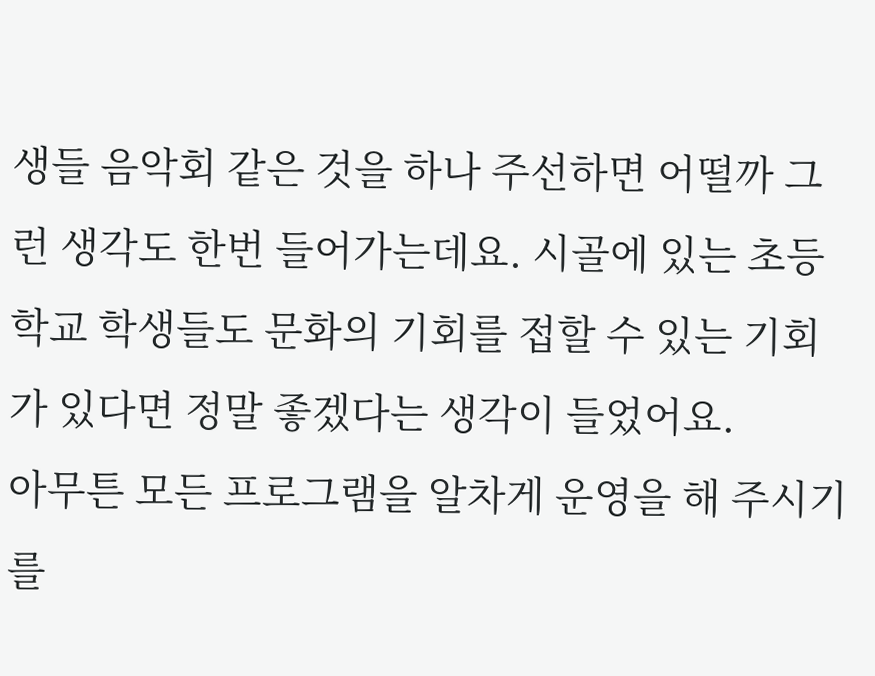생들 음악회 같은 것을 하나 주선하면 어떨까 그런 생각도 한번 들어가는데요. 시골에 있는 초등학교 학생들도 문화의 기회를 접할 수 있는 기회가 있다면 정말 좋겠다는 생각이 들었어요.
아무튼 모든 프로그램을 알차게 운영을 해 주시기를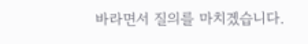바라면서 질의를 마치겠습니다.